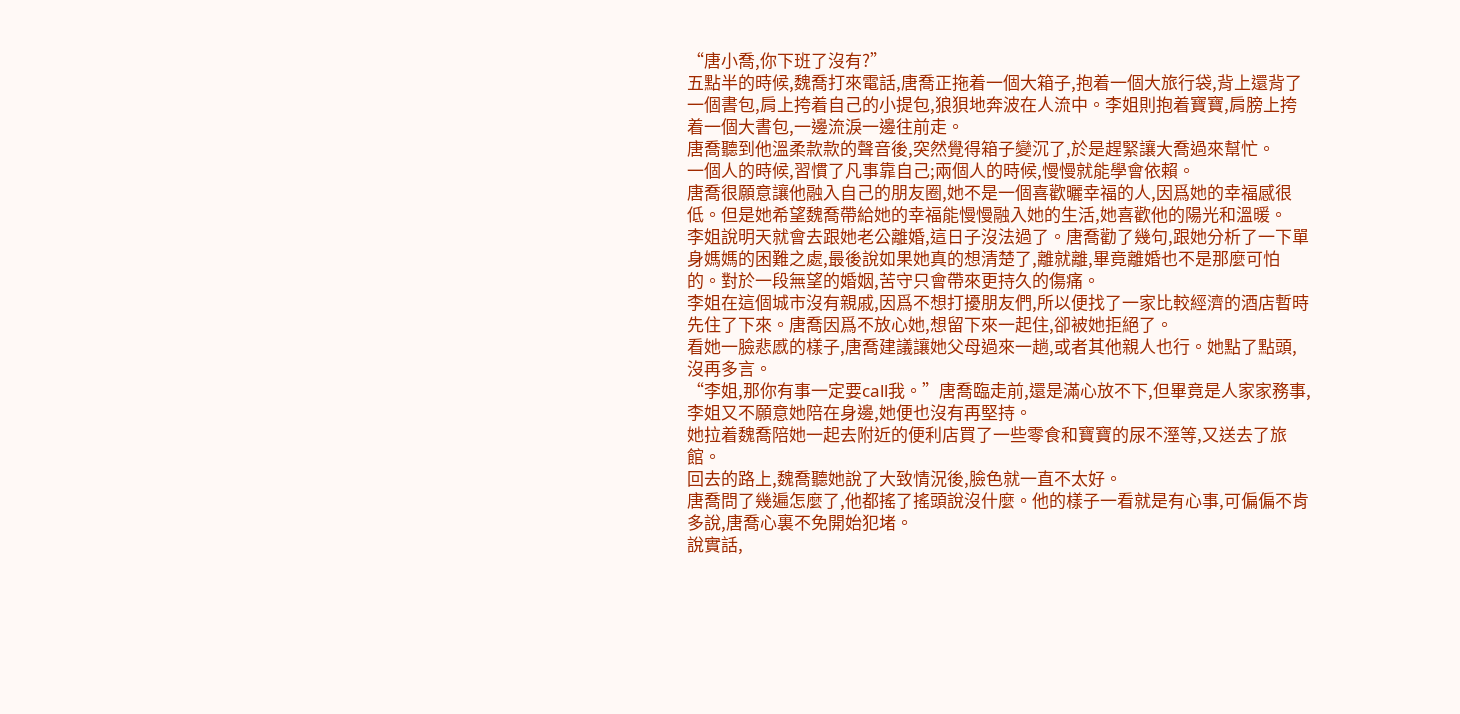“唐小喬,你下班了沒有?”
五點半的時候,魏喬打來電話,唐喬正拖着一個大箱子,抱着一個大旅行袋,背上還背了一個書包,肩上挎着自己的小提包,狼狽地奔波在人流中。李姐則抱着寶寶,肩膀上挎着一個大書包,一邊流淚一邊往前走。
唐喬聽到他溫柔款款的聲音後,突然覺得箱子變沉了,於是趕緊讓大喬過來幫忙。
一個人的時候,習慣了凡事靠自己;兩個人的時候,慢慢就能學會依賴。
唐喬很願意讓他融入自己的朋友圈,她不是一個喜歡曬幸福的人,因爲她的幸福感很低。但是她希望魏喬帶給她的幸福能慢慢融入她的生活,她喜歡他的陽光和溫暖。
李姐說明天就會去跟她老公離婚,這日子沒法過了。唐喬勸了幾句,跟她分析了一下單身媽媽的困難之處,最後說如果她真的想清楚了,離就離,畢竟離婚也不是那麼可怕的。對於一段無望的婚姻,苦守只會帶來更持久的傷痛。
李姐在這個城市沒有親戚,因爲不想打擾朋友們,所以便找了一家比較經濟的酒店暫時先住了下來。唐喬因爲不放心她,想留下來一起住,卻被她拒絕了。
看她一臉悲慼的樣子,唐喬建議讓她父母過來一趟,或者其他親人也行。她點了點頭,沒再多言。
“李姐,那你有事一定要call我。”唐喬臨走前,還是滿心放不下,但畢竟是人家家務事,李姐又不願意她陪在身邊,她便也沒有再堅持。
她拉着魏喬陪她一起去附近的便利店買了一些零食和寶寶的尿不溼等,又送去了旅館。
回去的路上,魏喬聽她說了大致情況後,臉色就一直不太好。
唐喬問了幾遍怎麼了,他都搖了搖頭說沒什麼。他的樣子一看就是有心事,可偏偏不肯多說,唐喬心裏不免開始犯堵。
說實話,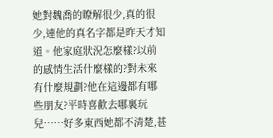她對魏喬的瞭解很少,真的很少,連他的真名字都是昨天才知道。他家庭狀況怎麼樣?以前的感情生活什麼樣的?對未來有什麼規劃?他在這邊都有哪些朋友?平時喜歡去哪裏玩兒……好多東西她都不清楚,甚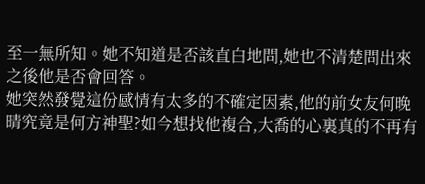至一無所知。她不知道是否該直白地問,她也不清楚問出來之後他是否會回答。
她突然發覺這份感情有太多的不確定因素,他的前女友何晚晴究竟是何方神聖?如今想找他複合,大喬的心裏真的不再有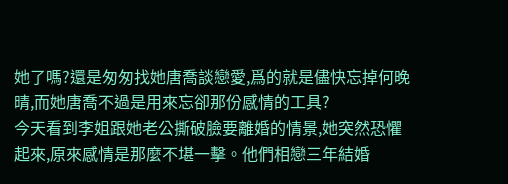她了嗎?還是匆匆找她唐喬談戀愛,爲的就是儘快忘掉何晚晴,而她唐喬不過是用來忘卻那份感情的工具?
今天看到李姐跟她老公撕破臉要離婚的情景,她突然恐懼起來,原來感情是那麼不堪一擊。他們相戀三年結婚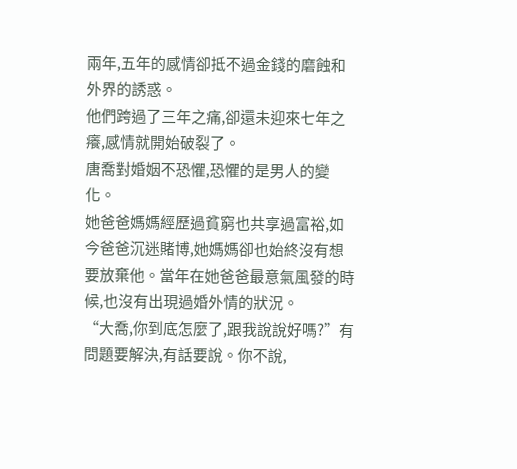兩年,五年的感情卻抵不過金錢的磨蝕和外界的誘惑。
他們跨過了三年之痛,卻還未迎來七年之癢,感情就開始破裂了。
唐喬對婚姻不恐懼,恐懼的是男人的變化。
她爸爸媽媽經歷過貧窮也共享過富裕,如今爸爸沉迷賭博,她媽媽卻也始終沒有想要放棄他。當年在她爸爸最意氣風發的時候,也沒有出現過婚外情的狀況。
“大喬,你到底怎麼了,跟我說說好嗎?”有問題要解決,有話要說。你不說,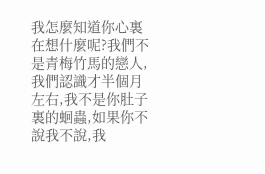我怎麼知道你心裏在想什麼呢?我們不是青梅竹馬的戀人,我們認識才半個月左右,我不是你肚子裏的蛔蟲,如果你不說我不說,我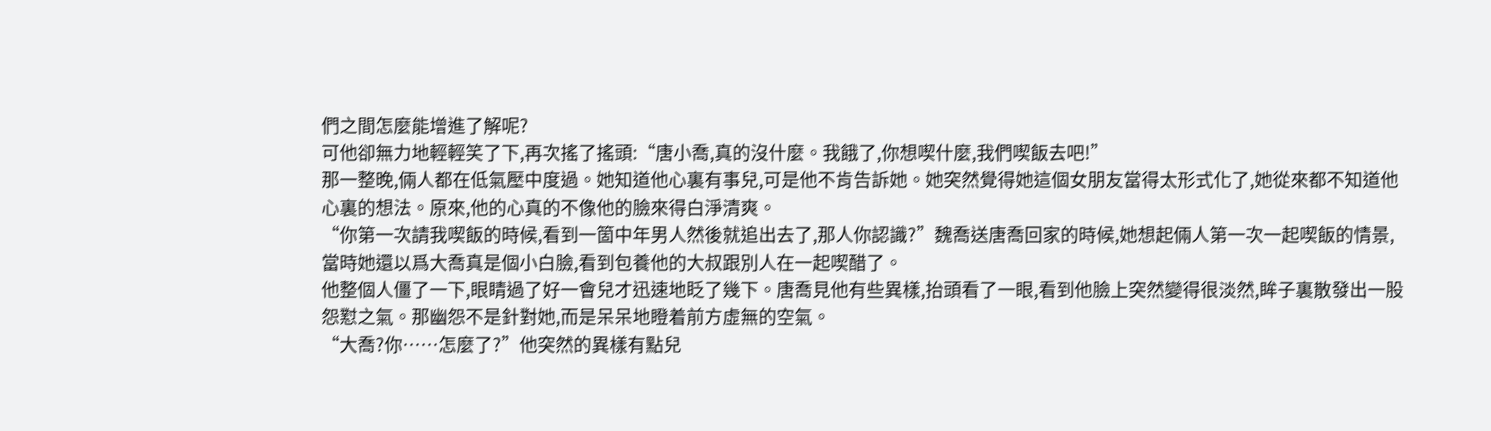們之間怎麼能增進了解呢?
可他卻無力地輕輕笑了下,再次搖了搖頭:“唐小喬,真的沒什麼。我餓了,你想喫什麼,我們喫飯去吧!”
那一整晚,倆人都在低氣壓中度過。她知道他心裏有事兒,可是他不肯告訴她。她突然覺得她這個女朋友當得太形式化了,她從來都不知道他心裏的想法。原來,他的心真的不像他的臉來得白淨清爽。
“你第一次請我喫飯的時候,看到一箇中年男人然後就追出去了,那人你認識?”魏喬送唐喬回家的時候,她想起倆人第一次一起喫飯的情景,當時她還以爲大喬真是個小白臉,看到包養他的大叔跟別人在一起喫醋了。
他整個人僵了一下,眼睛過了好一會兒才迅速地眨了幾下。唐喬見他有些異樣,抬頭看了一眼,看到他臉上突然變得很淡然,眸子裏散發出一股怨懟之氣。那幽怨不是針對她,而是呆呆地瞪着前方虛無的空氣。
“大喬?你……怎麼了?”他突然的異樣有點兒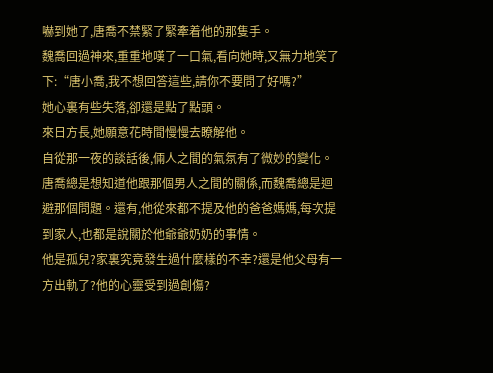嚇到她了,唐喬不禁緊了緊牽着他的那隻手。
魏喬回過神來,重重地嘆了一口氣,看向她時,又無力地笑了下:“唐小喬,我不想回答這些,請你不要問了好嗎?”
她心裏有些失落,卻還是點了點頭。
來日方長,她願意花時間慢慢去瞭解他。
自從那一夜的談話後,倆人之間的氣氛有了微妙的變化。
唐喬總是想知道他跟那個男人之間的關係,而魏喬總是迴避那個問題。還有,他從來都不提及他的爸爸媽媽,每次提到家人,也都是說關於他爺爺奶奶的事情。
他是孤兒?家裏究竟發生過什麼樣的不幸?還是他父母有一方出軌了?他的心靈受到過創傷?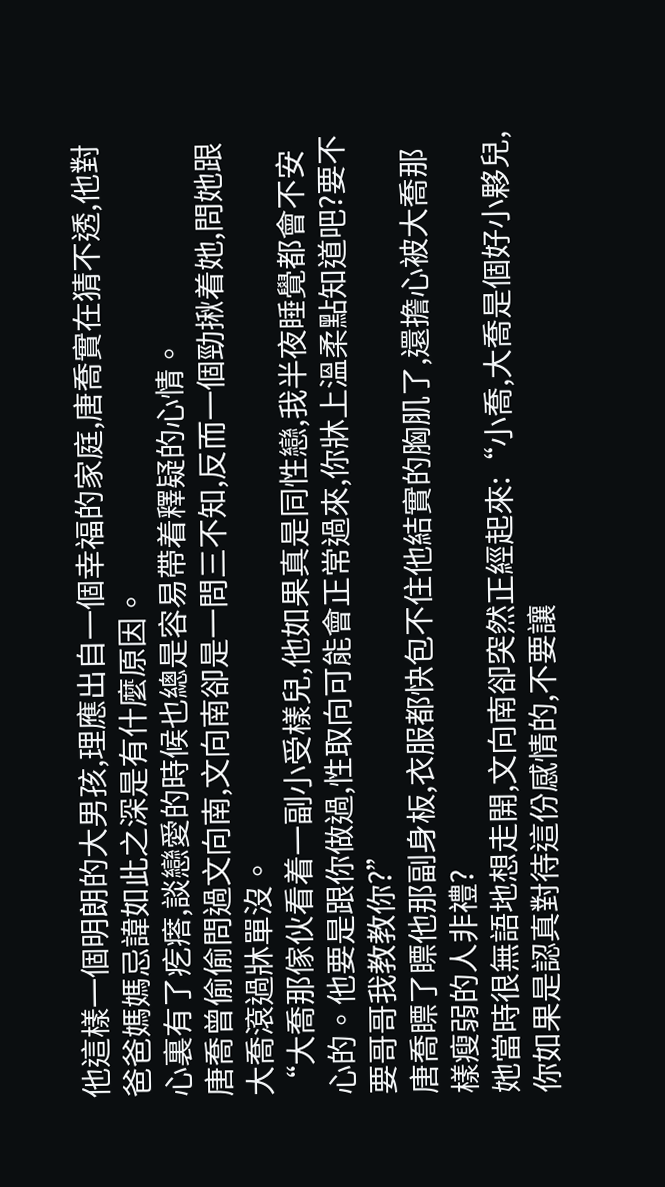他這樣一個明朗的大男孩,理應出自一個幸福的家庭,唐喬實在猜不透,他對爸爸媽媽忌諱如此之深是有什麼原因。
心裏有了疙瘩,談戀愛的時候也總是容易帶着釋疑的心情。
唐喬曾偷偷問過文向南,文向南卻是一問三不知,反而一個勁揪着她,問她跟大喬滾過牀單沒。
“大喬那傢伙看着一副小受樣兒,他如果真是同性戀,我半夜睡覺都會不安心的。他要是跟你做過,性取向可能會正常過來,你牀上溫柔點知道吧?要不要哥哥我教教你?”
唐喬瞟了瞟他那副身板,衣服都快包不住他結實的胸肌了,還擔心被大喬那樣瘦弱的人非禮?
她當時很無語地想走開,文向南卻突然正經起來:“小喬,大喬是個好小夥兒,你如果是認真對待這份感情的,不要讓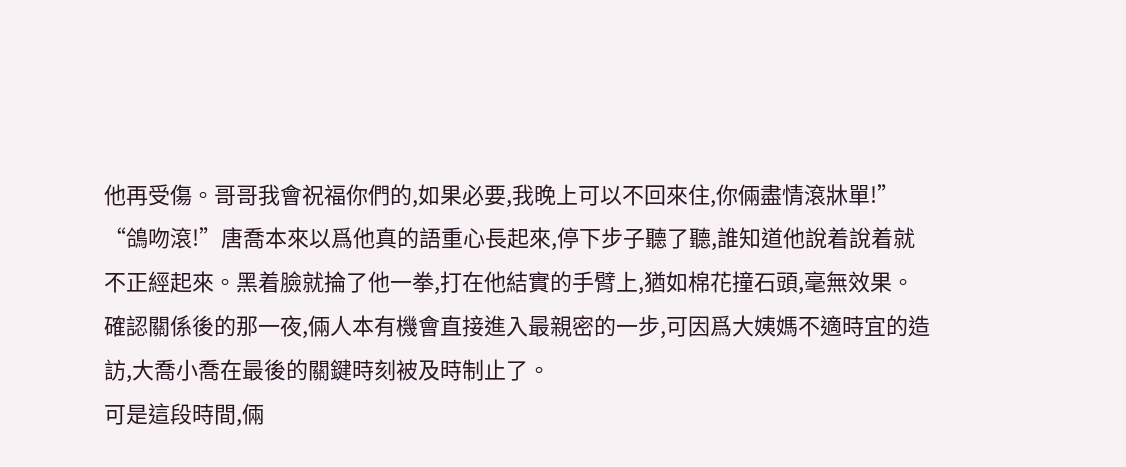他再受傷。哥哥我會祝福你們的,如果必要,我晚上可以不回來住,你倆盡情滾牀單!”
“鴿吻滾!”唐喬本來以爲他真的語重心長起來,停下步子聽了聽,誰知道他說着說着就不正經起來。黑着臉就掄了他一拳,打在他結實的手臂上,猶如棉花撞石頭,毫無效果。
確認關係後的那一夜,倆人本有機會直接進入最親密的一步,可因爲大姨媽不適時宜的造訪,大喬小喬在最後的關鍵時刻被及時制止了。
可是這段時間,倆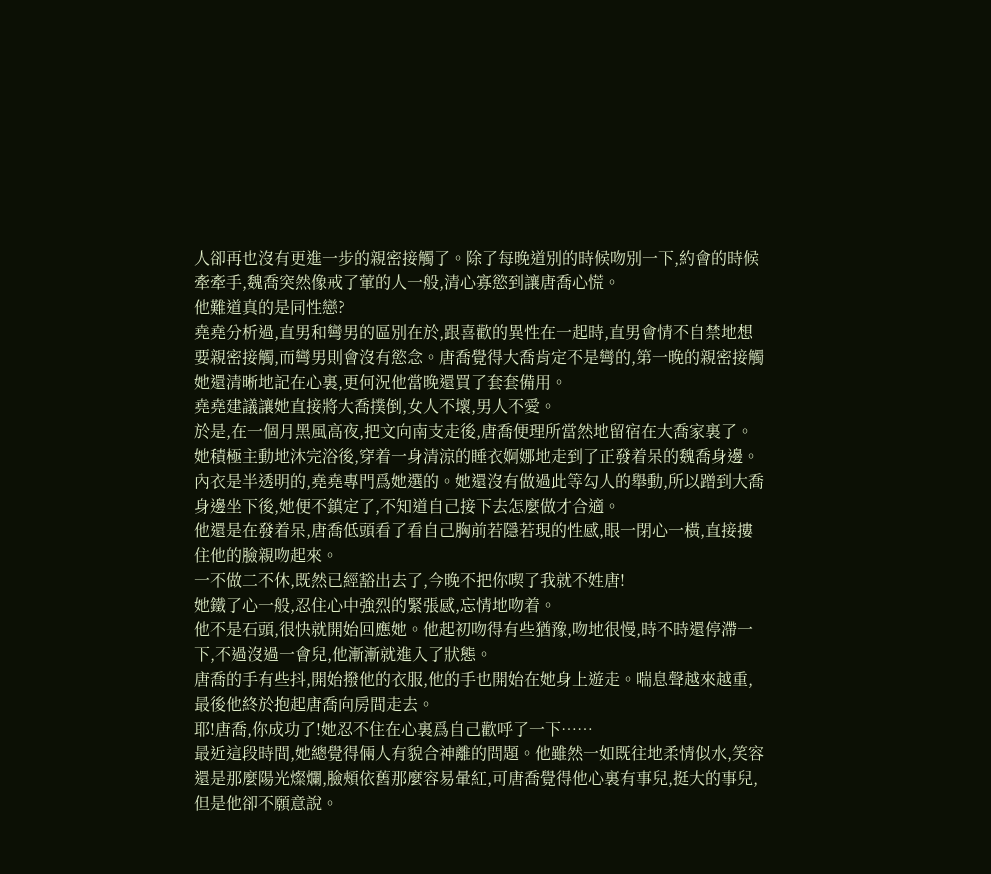人卻再也沒有更進一步的親密接觸了。除了每晚道別的時候吻別一下,約會的時候牽牽手,魏喬突然像戒了葷的人一般,清心寡慾到讓唐喬心慌。
他難道真的是同性戀?
堯堯分析過,直男和彎男的區別在於,跟喜歡的異性在一起時,直男會情不自禁地想要親密接觸,而彎男則會沒有慾念。唐喬覺得大喬肯定不是彎的,第一晚的親密接觸她還清晰地記在心裏,更何況他當晚還買了套套備用。
堯堯建議讓她直接將大喬撲倒,女人不壞,男人不愛。
於是,在一個月黑風高夜,把文向南支走後,唐喬便理所當然地留宿在大喬家裏了。她積極主動地沐完浴後,穿着一身清涼的睡衣婀娜地走到了正發着呆的魏喬身邊。
內衣是半透明的,堯堯專門爲她選的。她還沒有做過此等勾人的舉動,所以蹭到大喬身邊坐下後,她便不鎮定了,不知道自己接下去怎麼做才合適。
他還是在發着呆,唐喬低頭看了看自己胸前若隱若現的性感,眼一閉心一橫,直接摟住他的臉親吻起來。
一不做二不休,既然已經豁出去了,今晚不把你喫了我就不姓唐!
她鐵了心一般,忍住心中強烈的緊張感,忘情地吻着。
他不是石頭,很快就開始回應她。他起初吻得有些猶豫,吻地很慢,時不時還停滯一下,不過沒過一會兒,他漸漸就進入了狀態。
唐喬的手有些抖,開始撥他的衣服,他的手也開始在她身上遊走。喘息聲越來越重,最後他終於抱起唐喬向房間走去。
耶!唐喬,你成功了!她忍不住在心裏爲自己歡呼了一下……
最近這段時間,她總覺得倆人有貌合神離的問題。他雖然一如既往地柔情似水,笑容還是那麼陽光燦爛,臉頰依舊那麼容易暈紅,可唐喬覺得他心裏有事兒,挺大的事兒,但是他卻不願意說。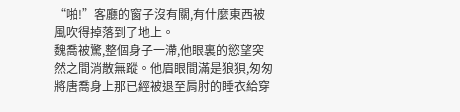“啪!”客廳的窗子沒有關,有什麼東西被風吹得掉落到了地上。
魏喬被驚,整個身子一滯,他眼裏的慾望突然之間消散無蹤。他眉眼間滿是狼狽,匆匆將唐喬身上那已經被退至肩肘的睡衣給穿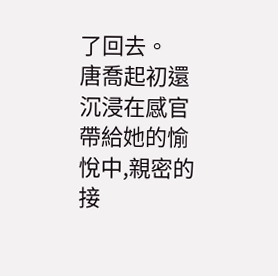了回去。
唐喬起初還沉浸在感官帶給她的愉悅中,親密的接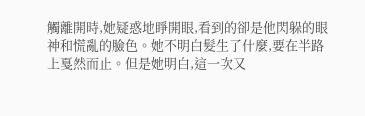觸離開時,她疑惑地睜開眼,看到的卻是他閃躲的眼神和慌亂的臉色。她不明白髮生了什麼,要在半路上戛然而止。但是她明白,這一次又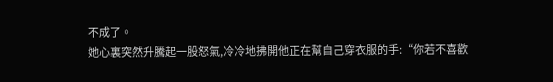不成了。
她心裏突然升騰起一股怒氣,冷冷地拂開他正在幫自己穿衣服的手:“你若不喜歡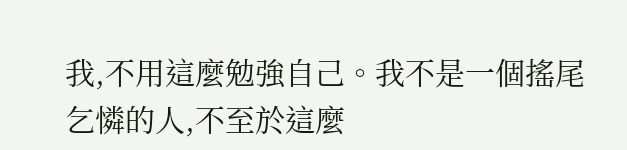我,不用這麼勉強自己。我不是一個搖尾乞憐的人,不至於這麼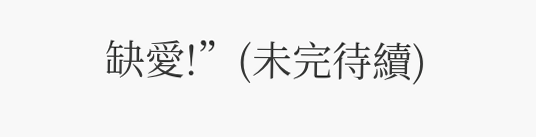缺愛!”(未完待續)